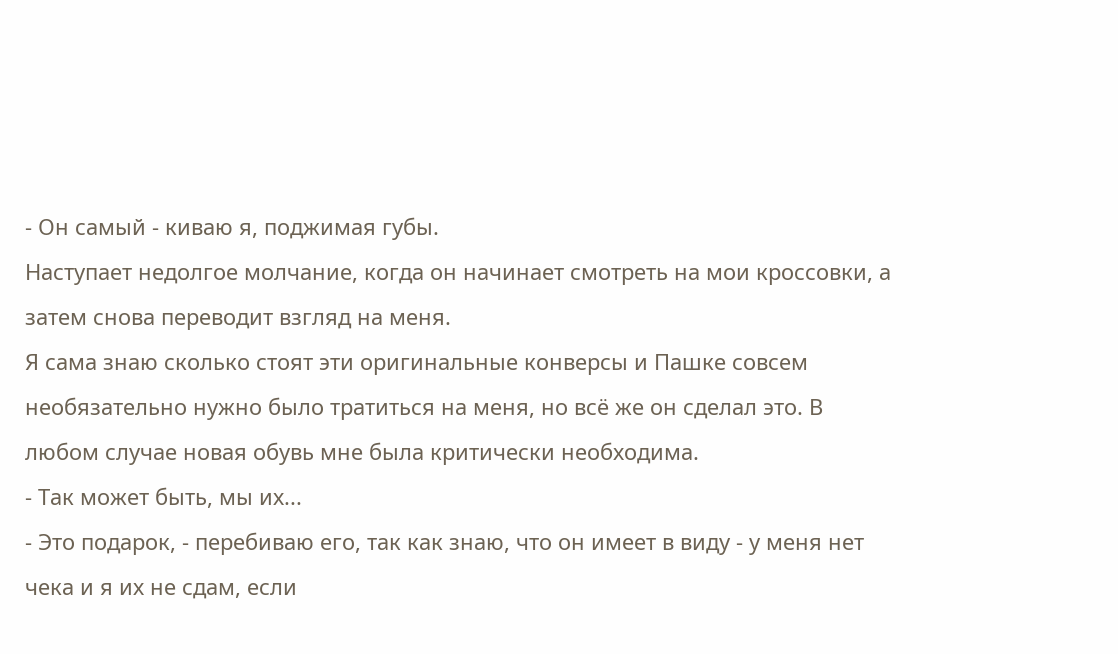- Он самый - киваю я, поджимая губы.
Наступает недолгое молчание, когда он начинает смотреть на мои кроссовки, а затем снова переводит взгляд на меня.
Я сама знаю сколько стоят эти оригинальные конверсы и Пашке совсем необязательно нужно было тратиться на меня, но всё же он сделал это. В любом случае новая обувь мне была критически необходима.
- Так может быть, мы их...
- Это подарок, - перебиваю его, так как знаю, что он имеет в виду - у меня нет чека и я их не сдам, если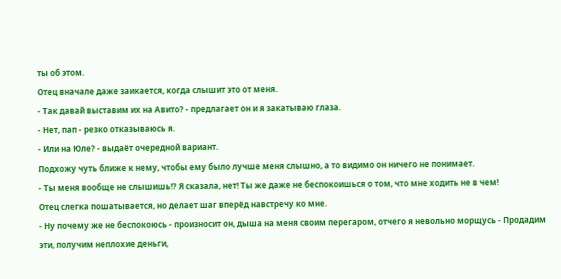ты об этом.
Отец вначале даже заикается, когда слышит это от меня.
- Так давай выставим их на Авито? - предлагает он и я закатываю глаза.
- Нет, пап - резко отказываюсь я.
- Или на Юле? - выдаёт очередной вариант.
Подхожу чуть ближе к нему, чтобы ему было лучше меня слышно, а то видимо он ничего не понимает.
- Ты меня вообще не слышишь!? Я сказала, нет! Ты же даже не беспокоишься о том, что мне ходить не в чем!
Отец слегка пошатывается, но делает шаг вперёд навстречу ко мне.
- Ну почему же не беспокоюсь - произносит он, дыша на меня своим перегаром, отчего я невольно морщусь - Продадим эти, получим неплохие деньги,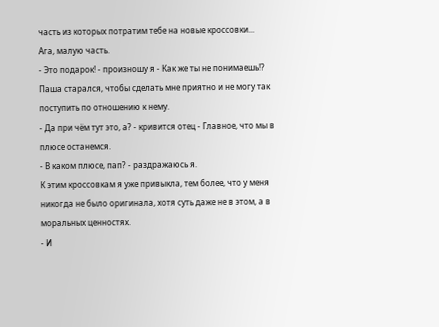часть из которых потратим тебе на новые кроссовки...
Ага, малую часть.
- Это подарок! - произношу я - Как же ты не понимаешь!? Паша старался, чтобы сделать мне приятно и не могу так поступить по отношению к нему.
- Да при чём тут это, а? - кривится отец - Главное, что мы в плюсе останемся.
- В каком плюсе, пап? - раздражаюсь я.
К этим кроссовкам я уже привыкла, тем более, что у меня никогда не было оригинала, хотя суть даже не в этом, а в моральных ценностях.
- И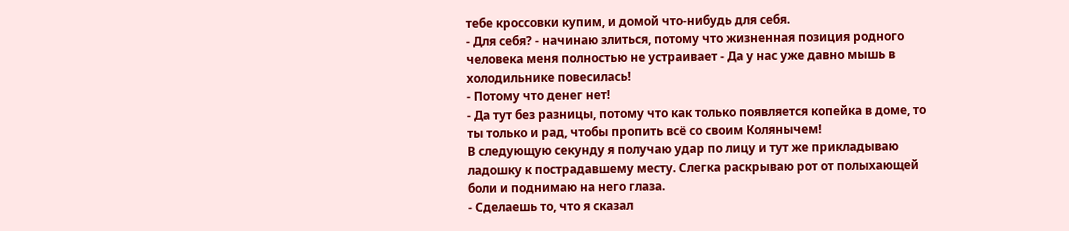тебе кроссовки купим, и домой что-нибудь для себя.
- Для себя? - начинаю злиться, потому что жизненная позиция родного человека меня полностью не устраивает - Да у нас уже давно мышь в холодильнике повесилась!
- Потому что денег нет!
- Да тут без разницы, потому что как только появляется копейка в доме, то ты только и рад, чтобы пропить всё со своим Колянычем!
В следующую секунду я получаю удар по лицу и тут же прикладываю ладошку к пострадавшему месту. Слегка раскрываю рот от полыхающей боли и поднимаю на него глаза.
- Сделаешь то, что я сказал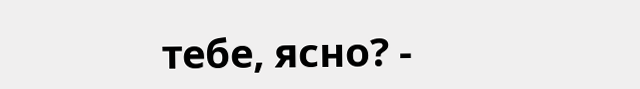тебе, ясно? -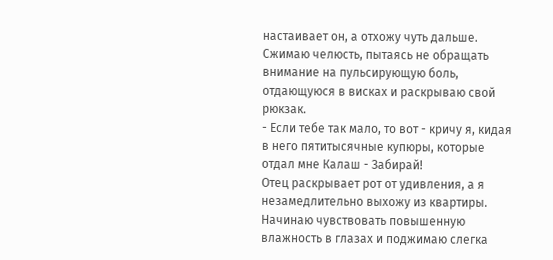настаивает он, а отхожу чуть дальше.
Сжимаю челюсть, пытаясь не обращать внимание на пульсирующую боль, отдающуюся в висках и раскрываю свой рюкзак.
- Если тебе так мало, то вот - кричу я, кидая в него пятитысячные купюры, которые отдал мне Калаш - Забирай!
Отец раскрывает рот от удивления, а я незамедлительно выхожу из квартиры. Начинаю чувствовать повышенную влажность в глазах и поджимаю слегка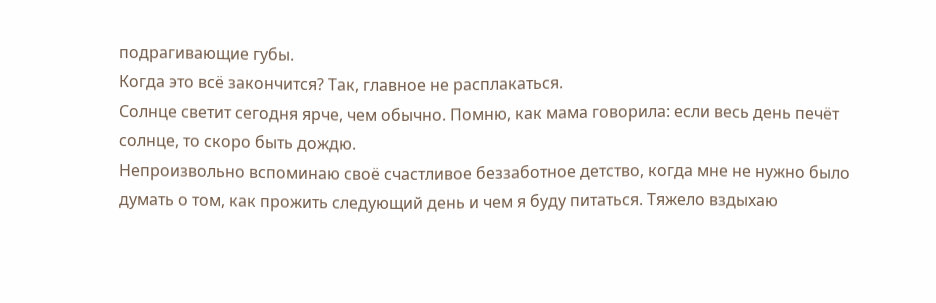подрагивающие губы.
Когда это всё закончится? Так, главное не расплакаться.
Солнце светит сегодня ярче, чем обычно. Помню, как мама говорила: если весь день печёт солнце, то скоро быть дождю.
Непроизвольно вспоминаю своё счастливое беззаботное детство, когда мне не нужно было думать о том, как прожить следующий день и чем я буду питаться. Тяжело вздыхаю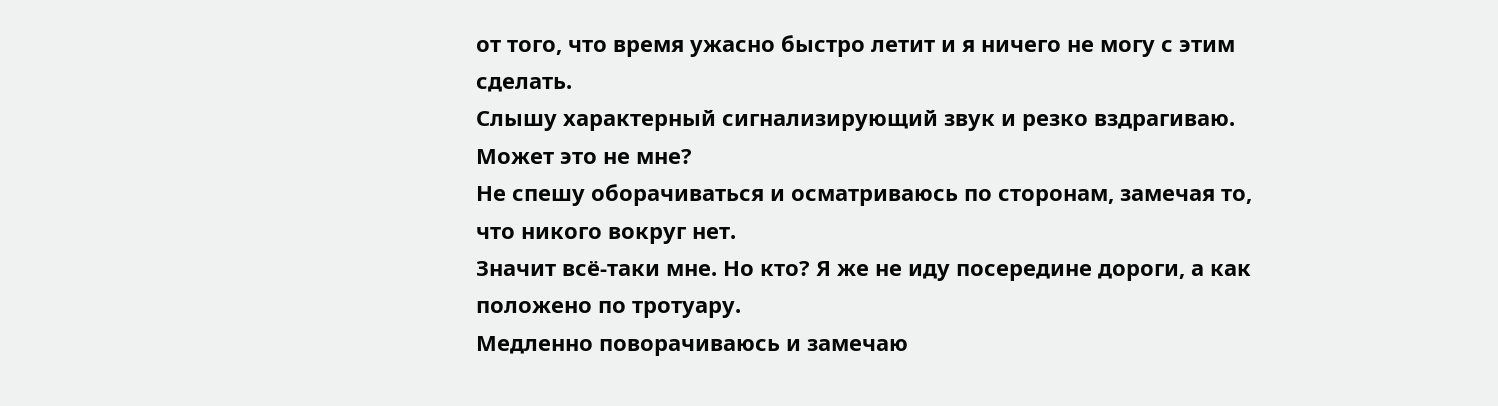от того, что время ужасно быстро летит и я ничего не могу с этим сделать.
Слышу характерный сигнализирующий звук и резко вздрагиваю.
Может это не мне?
Не спешу оборачиваться и осматриваюсь по сторонам, замечая то, что никого вокруг нет.
Значит всё-таки мне. Но кто? Я же не иду посередине дороги, а как положено по тротуару.
Медленно поворачиваюсь и замечаю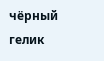чёрный гелик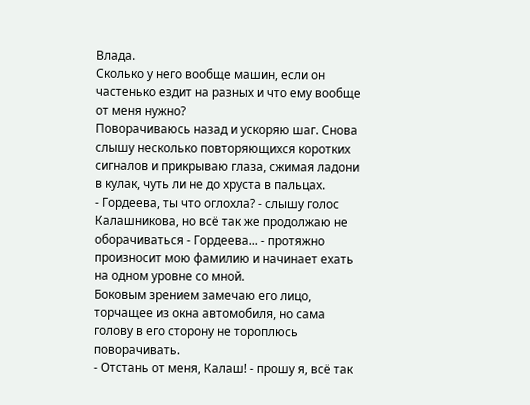Влада.
Сколько у него вообще машин, если он частенько ездит на разных и что ему вообще от меня нужно?
Поворачиваюсь назад и ускоряю шаг. Снова слышу несколько повторяющихся коротких сигналов и прикрываю глаза, сжимая ладони в кулак, чуть ли не до хруста в пальцах.
- Гордеева, ты что оглохла? - слышу голос Калашникова, но всё так же продолжаю не оборачиваться - Гордеева... - протяжно произносит мою фамилию и начинает ехать на одном уровне со мной.
Боковым зрением замечаю его лицо, торчащее из окна автомобиля, но сама голову в его сторону не тороплюсь поворачивать.
- Отстань от меня, Калаш! - прошу я, всё так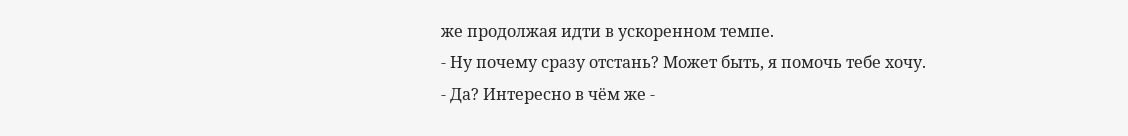же продолжая идти в ускоренном темпе.
- Ну почему сразу отстань? Может быть, я помочь тебе хочу.
- Да? Интересно в чём же -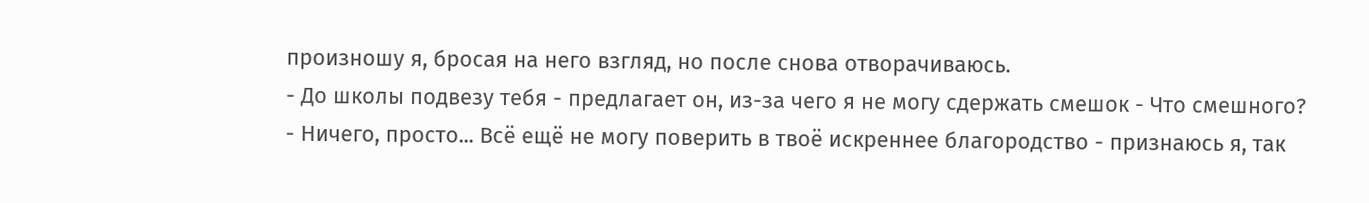произношу я, бросая на него взгляд, но после снова отворачиваюсь.
- До школы подвезу тебя - предлагает он, из-за чего я не могу сдержать смешок - Что смешного?
- Ничего, просто... Всё ещё не могу поверить в твоё искреннее благородство - признаюсь я, так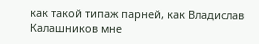как такой типаж парней, как Владислав Калашников мне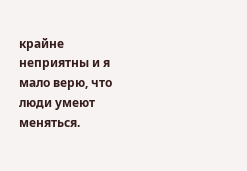крайне неприятны и я мало верю, что люди умеют меняться.